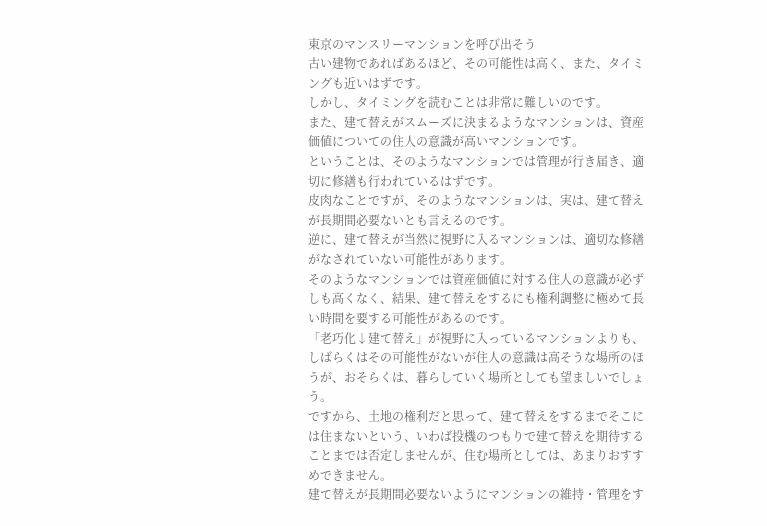東京のマンスリーマンションを呼び出そう
古い建物であればあるほど、その可能性は高く、また、タイミングも近いはずです。
しかし、タイミングを読むことは非常に難しいのです。
また、建て替えがスムーズに決まるようなマンションは、資産価値についての住人の意識が高いマンションです。
ということは、そのようなマンションでは管理が行き届き、適切に修繕も行われているはずです。
皮肉なことですが、そのようなマンションは、実は、建て替えが長期間必要ないとも言えるのです。
逆に、建て替えが当然に視野に入るマンションは、適切な修繕がなされていない可能性があります。
そのようなマンションでは資産価値に対する住人の意識が必ずしも高くなく、結果、建て替えをするにも権利調整に極めて長い時間を要する可能性があるのです。
「老巧化↓建て替え」が視野に入っているマンションよりも、しばらくはその可能性がないが住人の意識は高そうな場所のほうが、おそらくは、暮らしていく場所としても望ましいでしょう。
ですから、土地の権利だと思って、建て替えをするまでそこには住まないという、いわば投機のつもりで建て替えを期待することまでは否定しませんが、住む場所としては、あまりおすすめできません。
建て替えが長期間必要ないようにマンションの維持・管理をす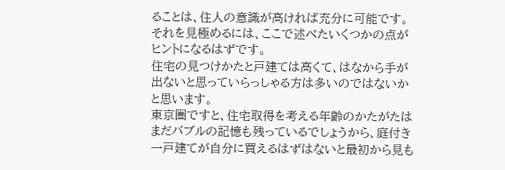ることは、住人の意識が高ければ充分に可能です。
それを見極めるには、ここで述べたいくつかの点がヒントになるはずです。
住宅の見つけかたと戸建ては高くて、はなから手が出ないと思っていらっしゃる方は多いのではないかと思います。
東京圏ですと、住宅取得を考える年齢のかたがたはまだバブルの記憶も残っているでしょうから、庭付き一戸建てが自分に買えるはずはないと最初から見も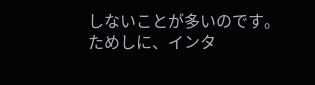しないことが多いのです。
ためしに、インタ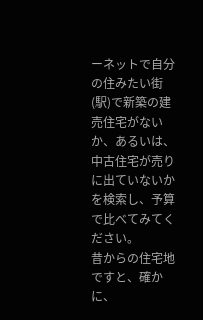ーネットで自分の住みたい街(駅)で新築の建売住宅がないか、あるいは、中古住宅が売りに出ていないかを検索し、予算で比べてみてください。
昔からの住宅地ですと、確かに、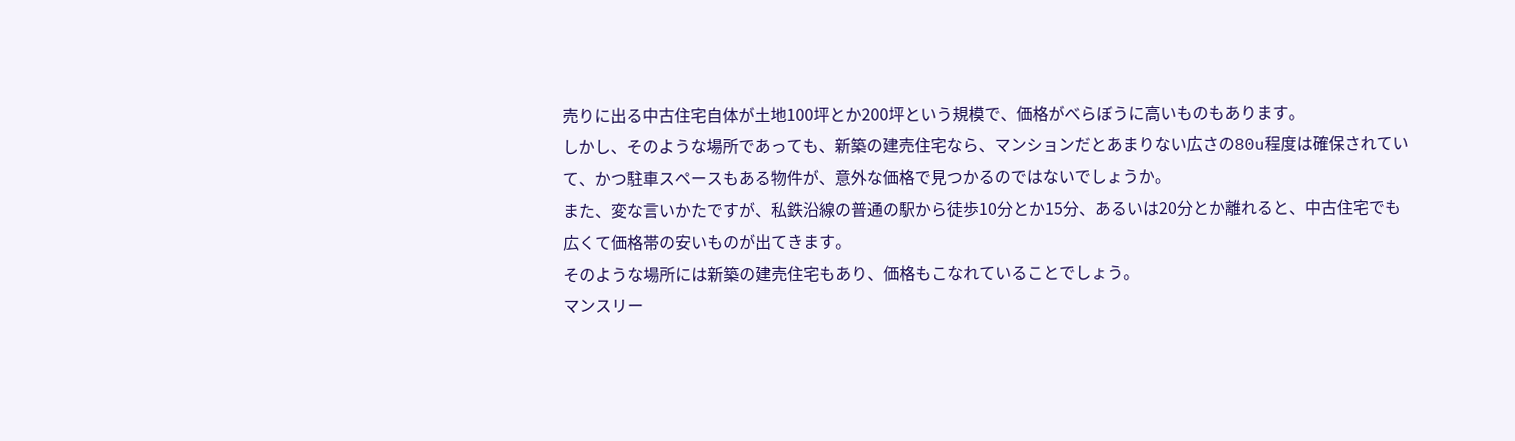売りに出る中古住宅自体が土地100坪とか200坪という規模で、価格がべらぼうに高いものもあります。
しかし、そのような場所であっても、新築の建売住宅なら、マンションだとあまりない広さの80u程度は確保されていて、かつ駐車スペースもある物件が、意外な価格で見つかるのではないでしょうか。
また、変な言いかたですが、私鉄沿線の普通の駅から徒歩10分とか15分、あるいは20分とか離れると、中古住宅でも広くて価格帯の安いものが出てきます。
そのような場所には新築の建売住宅もあり、価格もこなれていることでしょう。
マンスリー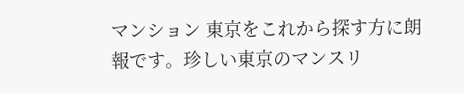マンション 東京をこれから探す方に朗報です。珍しい東京のマンスリ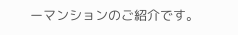ーマンションのご紹介です。